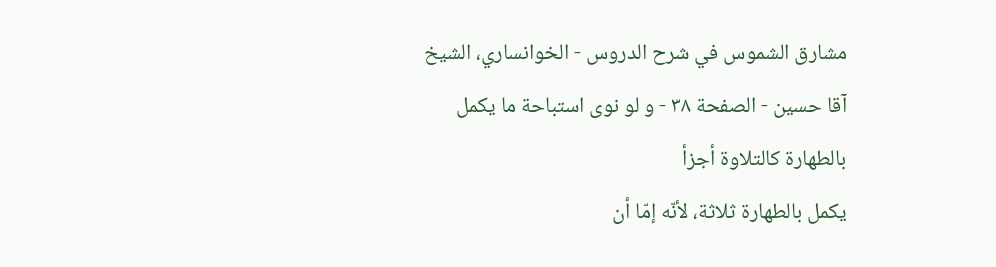مشارق الشموس في شرح الدروس - الخوانساري، الشيخ آقا حسين - الصفحة ٣٨ - و لو نوى استباحة ما يكمل بالطهارة كالتلاوة أجزأ
يكمل بالطهارة ثلاثة، لأنّه إمّا أن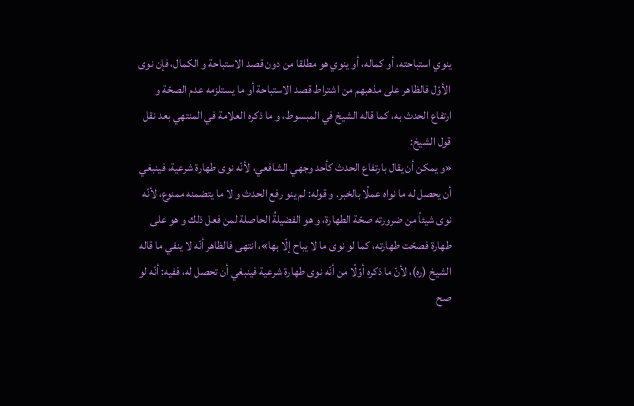ينوي استباحته، أو كماله، أو ينوي هو مطلقا من دون قصد الاستباحة و الكمال، فإن نوى الأوّل فالظاهر على مذهبهم من اشتراط قصد الاستباحة أو ما يستلزمه عدم الصحّة و ارتفاع الحدث به، كما قاله الشيخ في المبسوط، و ما ذكره العلامة في المنتهي بعد نقل قول الشيخ:
«و يمكن أن يقال بارتفاع الحدث كأحد وجهي الشافعي، لأنّه نوى طهارة شرعية، فينبغي أن يحصل له ما نواه عملًا بالخبر. و قوله: لم ينو رفع الحدث و لا ما يتضمنه ممنوع، لأنّه نوى شيئاً من ضرورته صحّة الطهارة، و هو الفضيلةُ الحاصلة لمن فعل ذلك و هو على طهارة فصحّت طهارته، كما لو نوى ما لا يباح إلّا بها»، انتهى فالظاهر أنّه لا ينفي ما قاله الشيخ (ره)، لأنّ ما ذكره أوّلًا من أنّه نوى طهارة شرعية فينبغي أن تحصل له، ففيه: أنّه لو صح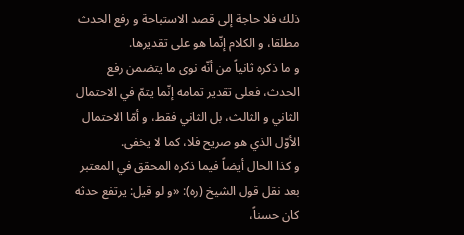ذلك فلا حاجة إلى قصد الاستباحة و رفع الحدث مطلقا، و الكلام إنّما هو على تقديرها.
و ما ذكره ثانياً من أنّه نوى ما يتضمن رفع الحدث، فعلى تقدير تمامه إنّما يتمّ في الاحتمال الثاني و الثالث، بل الثاني فقط، و أمّا الاحتمال الأوّل الذي هو صريح فلا، كما لا يخفى.
و كذا الحال أيضاً فيما ذكره المحقق في المعتبر بعد نقل قول الشيخ (ره): «و لو قيل: يرتفع حدثه كان حسناً،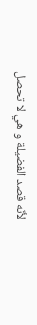لأنّه قصد الفضيلة و هي لا تحصل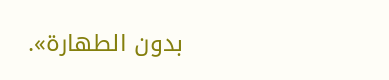بدون الطهارة».